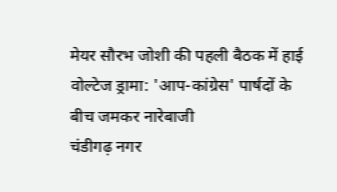मेयर सौरभ जोशी की पहली बैठक में हाई वोल्टेज ड्रामा: 'आप-कांग्रेस' पार्षदों के बीच जमकर नारेबाजी
चंडीगढ़ नगर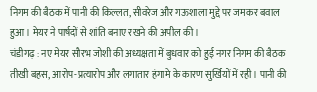निगम की बैठक में पानी की किल्लत, सीवरेज और गऊशाला मुद्दे पर जमकर बवाल हुआ। मेयर ने पार्षदों से शांति बनाए रखने की अपील की।
चंडीगढ़ : नए मेयर सौरभ जोशी की अध्यक्षता में बुधवार को हुई नगर निगम की बैठक तीखी बहस, आरोप-प्रत्यारोप और लगातार हंगामे के कारण सुर्खियों में रही। पानी की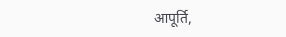आपूर्ति,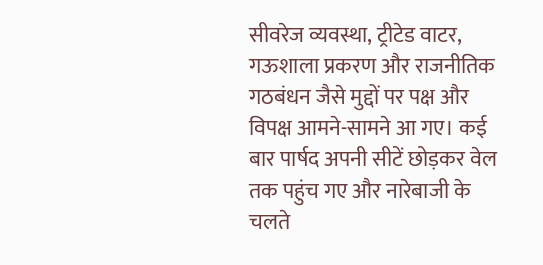सीवरेज व्यवस्था, ट्रीटेड वाटर, गऊशाला प्रकरण और राजनीतिक गठबंधन जैसे मुद्दों पर पक्ष और विपक्ष आमने-सामने आ गए। कई बार पार्षद अपनी सीटें छोड़कर वेल तक पहुंच गए और नारेबाजी के चलते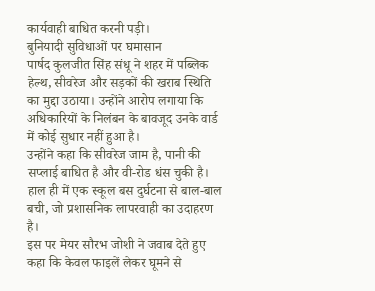कार्यवाही बाधित करनी पड़ी।
बुनियादी सुविधाओं पर घमासान
पार्षद कुलजीत सिंह संधू ने शहर में पब्लिक हेल्थ, सीवरेज और सड़कों की खराब स्थिति का मुद्दा उठाया। उन्होंने आरोप लगाया कि अधिकारियों के निलंबन के बावजूद उनके वार्ड में कोई सुधार नहीं हुआ है।
उन्होंने कहा कि सीवरेज जाम है, पानी की सप्लाई बाधित है और वी-रोड धंस चुकी है। हाल ही में एक स्कूल बस दुर्घटना से बाल-बाल बची, जो प्रशासनिक लापरवाही का उदाहरण है।
इस पर मेयर सौरभ जोशी ने जवाब देते हुए कहा कि केवल फाइलें लेकर घूमने से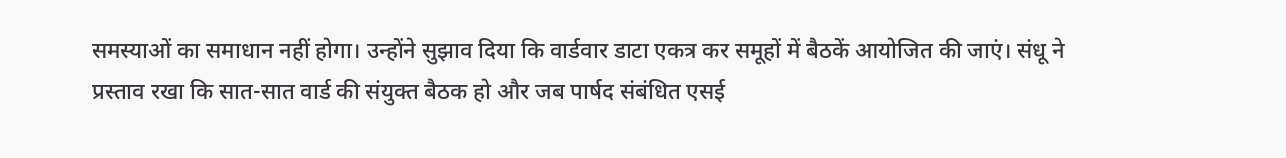समस्याओं का समाधान नहीं होगा। उन्होंने सुझाव दिया कि वार्डवार डाटा एकत्र कर समूहों में बैठकें आयोजित की जाएं। संधू ने प्रस्ताव रखा कि सात-सात वार्ड की संयुक्त बैठक हो और जब पार्षद संबंधित एसई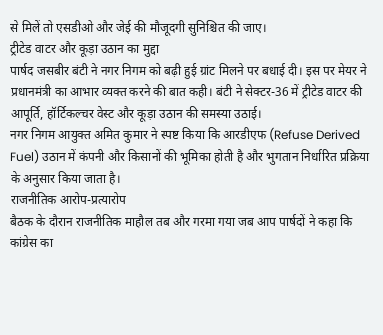से मिलें तो एसडीओ और जेई की मौजूदगी सुनिश्चित की जाए।
ट्रीटेड वाटर और कूड़ा उठान का मुद्दा
पार्षद जसबीर बंटी ने नगर निगम को बढ़ी हुई ग्रांट मिलने पर बधाई दी। इस पर मेयर ने प्रधानमंत्री का आभार व्यक्त करने की बात कही। बंटी ने सेक्टर-36 में ट्रीटेड वाटर की आपूर्ति, हॉर्टिकल्चर वेस्ट और कूड़ा उठान की समस्या उठाई।
नगर निगम आयुक्त अमित कुमार ने स्पष्ट किया कि आरडीएफ (Refuse Derived Fuel) उठान में कंपनी और किसानों की भूमिका होती है और भुगतान निर्धारित प्रक्रिया के अनुसार किया जाता है।
राजनीतिक आरोप-प्रत्यारोप
बैठक के दौरान राजनीतिक माहौल तब और गरमा गया जब आप पार्षदों ने कहा कि कांग्रेस का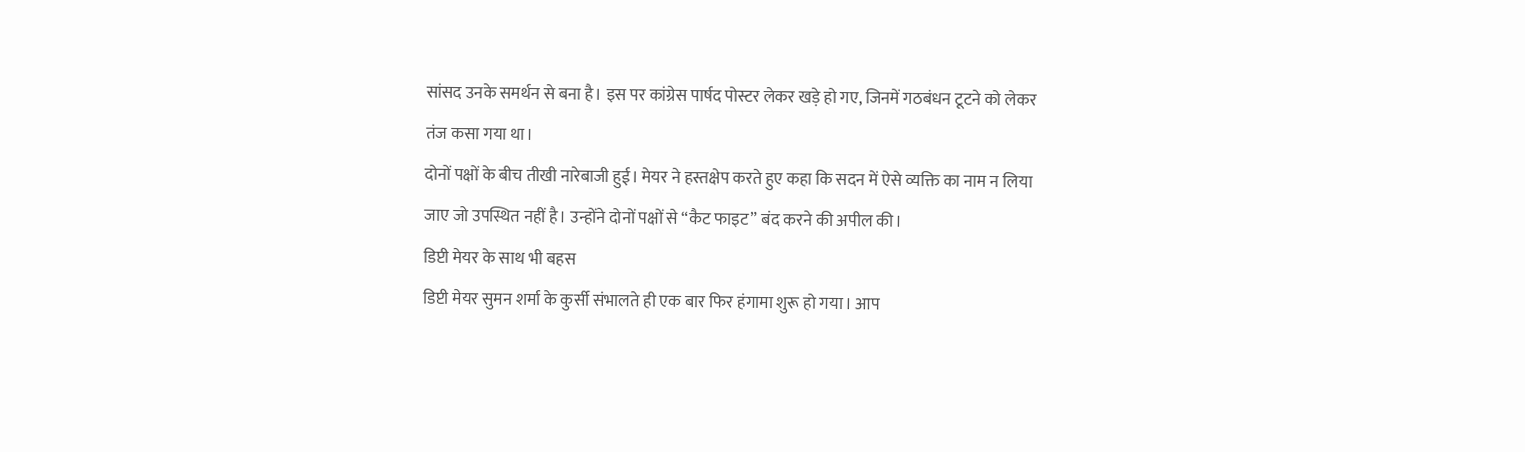सांसद उनके समर्थन से बना है। इस पर कांग्रेस पार्षद पोस्टर लेकर खड़े हो गए, जिनमें गठबंधन टूटने को लेकर तंज कसा गया था।
दोनों पक्षों के बीच तीखी नारेबाजी हुई। मेयर ने हस्तक्षेप करते हुए कहा कि सदन में ऐसे व्यक्ति का नाम न लिया जाए जो उपस्थित नहीं है। उन्होंने दोनों पक्षों से “कैट फाइट” बंद करने की अपील की।
डिप्टी मेयर के साथ भी बहस
डिप्टी मेयर सुमन शर्मा के कुर्सी संभालते ही एक बार फिर हंगामा शुरू हो गया। आप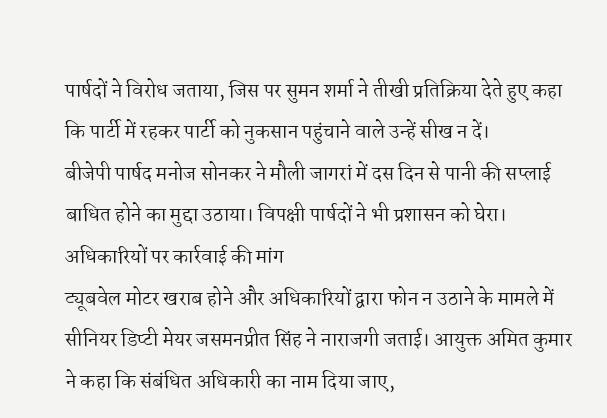पार्षदों ने विरोध जताया, जिस पर सुमन शर्मा ने तीखी प्रतिक्रिया देते हुए कहा कि पार्टी में रहकर पार्टी को नुकसान पहुंचाने वाले उन्हें सीख न दें।
बीजेपी पार्षद मनोज सोनकर ने मौली जागरां में दस दिन से पानी की सप्लाई बाधित होने का मुद्दा उठाया। विपक्षी पार्षदों ने भी प्रशासन को घेरा।
अधिकारियों पर कार्रवाई की मांग
ट्यूबवेल मोटर खराब होने और अधिकारियों द्वारा फोन न उठाने के मामले में सीनियर डिप्टी मेयर जसमनप्रीत सिंह ने नाराजगी जताई। आयुक्त अमित कुमार ने कहा कि संबंधित अधिकारी का नाम दिया जाए,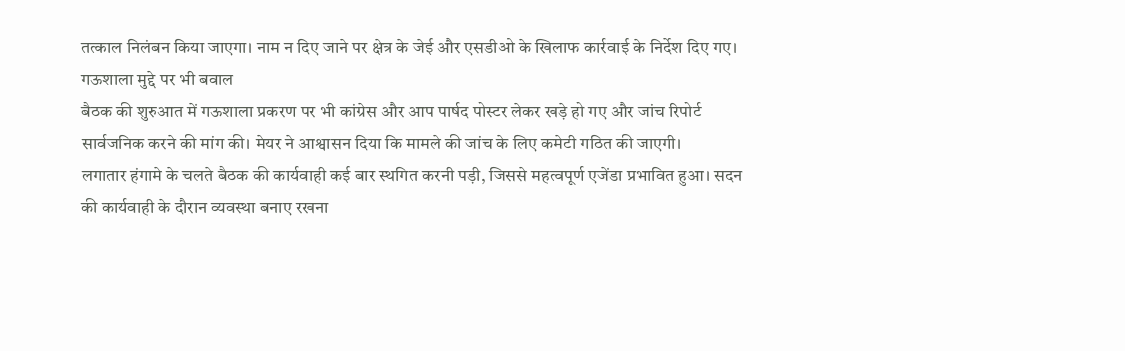तत्काल निलंबन किया जाएगा। नाम न दिए जाने पर क्षेत्र के जेई और एसडीओ के खिलाफ कार्रवाई के निर्देश दिए गए।
गऊशाला मुद्दे पर भी बवाल
बैठक की शुरुआत में गऊशाला प्रकरण पर भी कांग्रेस और आप पार्षद पोस्टर लेकर खड़े हो गए और जांच रिपोर्ट सार्वजनिक करने की मांग की। मेयर ने आश्वासन दिया कि मामले की जांच के लिए कमेटी गठित की जाएगी।
लगातार हंगामे के चलते बैठक की कार्यवाही कई बार स्थगित करनी पड़ी, जिससे महत्वपूर्ण एजेंडा प्रभावित हुआ। सदन की कार्यवाही के दौरान व्यवस्था बनाए रखना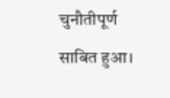चुनौतीपूर्ण साबित हुआ।